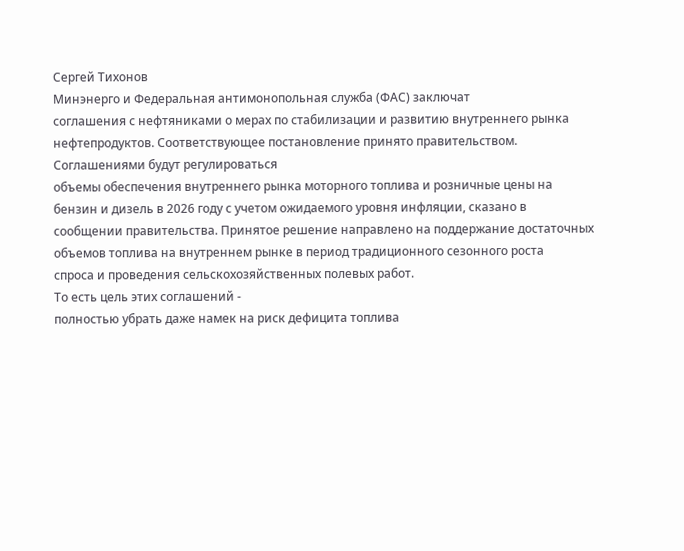Сергей Тихонов
Минэнерго и Федеральная антимонопольная служба (ФАС) заключат
соглашения с нефтяниками о мерах по стабилизации и развитию внутреннего рынка
нефтепродуктов. Соответствующее постановление принято правительством.
Соглашениями будут регулироваться
объемы обеспечения внутреннего рынка моторного топлива и розничные цены на
бензин и дизель в 2026 году с учетом ожидаемого уровня инфляции, сказано в
сообщении правительства. Принятое решение направлено на поддержание достаточных
объемов топлива на внутреннем рынке в период традиционного сезонного роста
спроса и проведения сельскохозяйственных полевых работ.
То есть цель этих соглашений -
полностью убрать даже намек на риск дефицита топлива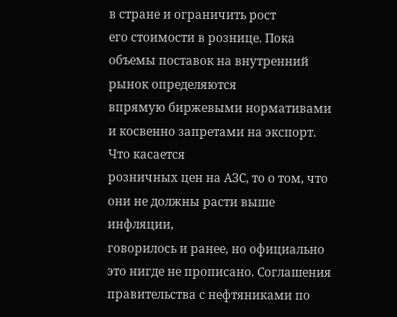в стране и ограничить рост
его стоимости в рознице. Пока объемы поставок на внутренний рынок определяются
впрямую биржевыми нормативами и косвенно запретами на экспорт. Что касается
розничных цен на АЗС, то о том, что они не должны расти выше инфляции,
говорилось и ранее, но официально это нигде не прописано. Соглашения
правительства с нефтяниками по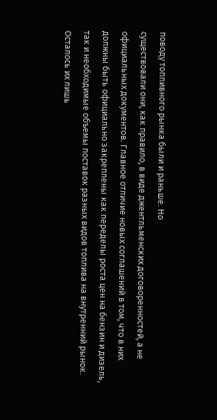поводу топливного рынка были и раньше. Но
существовали они, как правило, в виде джентльменских договоренностей, а не
официальных документов. Главное отличие новых соглашений в том, что в них
должны быть официально закреплены как переделы роста цен на бензин и дизель,
так и необходимые объемы поставок разных видов топлива на внутренний рынок.
Осталось их лишь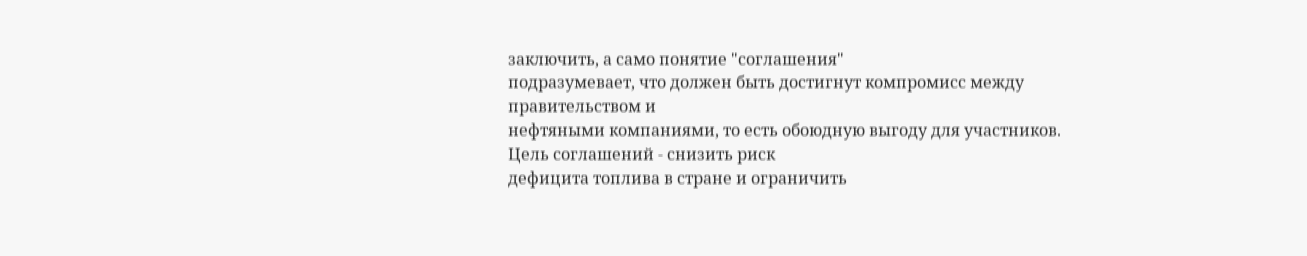заключить, а само понятие "соглашения"
подразумевает, что должен быть достигнут компромисс между правительством и
нефтяными компаниями, то есть обоюдную выгоду для участников.
Цель соглашений - снизить риск
дефицита топлива в стране и ограничить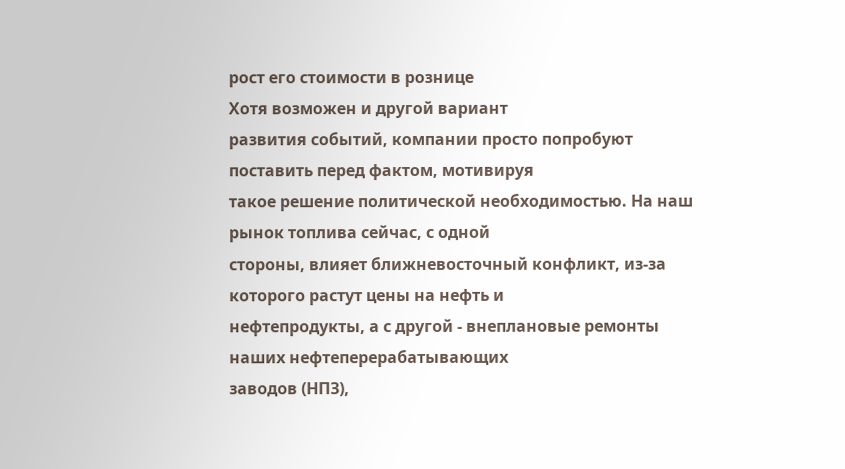рост его стоимости в рознице
Хотя возможен и другой вариант
развития событий, компании просто попробуют поставить перед фактом, мотивируя
такое решение политической необходимостью. На наш рынок топлива сейчас, с одной
стороны, влияет ближневосточный конфликт, из-за которого растут цены на нефть и
нефтепродукты, а с другой - внеплановые ремонты наших нефтеперерабатывающих
заводов (НПЗ),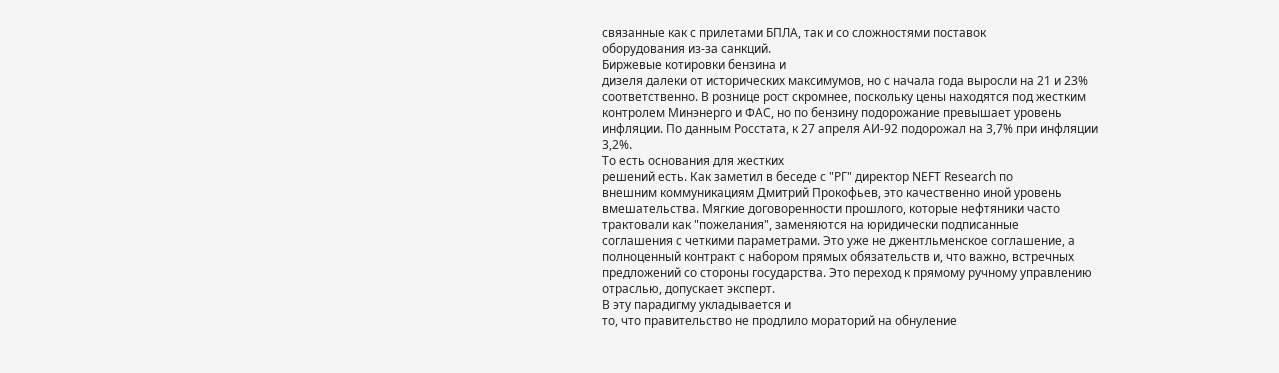связанные как с прилетами БПЛА, так и со сложностями поставок
оборудования из-за санкций.
Биржевые котировки бензина и
дизеля далеки от исторических максимумов, но с начала года выросли на 21 и 23%
соответственно. В рознице рост скромнее, поскольку цены находятся под жестким
контролем Минэнерго и ФАС, но по бензину подорожание превышает уровень
инфляции. По данным Росстата, к 27 апреля АИ-92 подорожал на 3,7% при инфляции
3,2%.
То есть основания для жестких
решений есть. Как заметил в беседе с "РГ" директор NEFT Research по
внешним коммуникациям Дмитрий Прокофьев, это качественно иной уровень
вмешательства. Мягкие договоренности прошлого, которые нефтяники часто
трактовали как "пожелания", заменяются на юридически подписанные
соглашения с четкими параметрами. Это уже не джентльменское соглашение, а
полноценный контракт с набором прямых обязательств и, что важно, встречных
предложений со стороны государства. Это переход к прямому ручному управлению
отраслью, допускает эксперт.
В эту парадигму укладывается и
то, что правительство не продлило мораторий на обнуление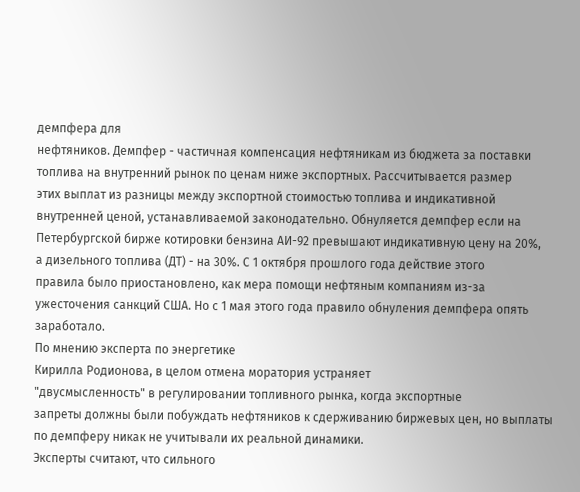демпфера для
нефтяников. Демпфер - частичная компенсация нефтяникам из бюджета за поставки
топлива на внутренний рынок по ценам ниже экспортных. Рассчитывается размер
этих выплат из разницы между экспортной стоимостью топлива и индикативной
внутренней ценой, устанавливаемой законодательно. Обнуляется демпфер если на
Петербургской бирже котировки бензина АИ-92 превышают индикативную цену на 20%,
а дизельного топлива (ДТ) - на 30%. С 1 октября прошлого года действие этого
правила было приостановлено, как мера помощи нефтяным компаниям из-за
ужесточения санкций США. Но с 1 мая этого года правило обнуления демпфера опять
заработало.
По мнению эксперта по энергетике
Кирилла Родионова, в целом отмена моратория устраняет
"двусмысленность" в регулировании топливного рынка, когда экспортные
запреты должны были побуждать нефтяников к сдерживанию биржевых цен, но выплаты
по демпферу никак не учитывали их реальной динамики.
Эксперты считают, что сильного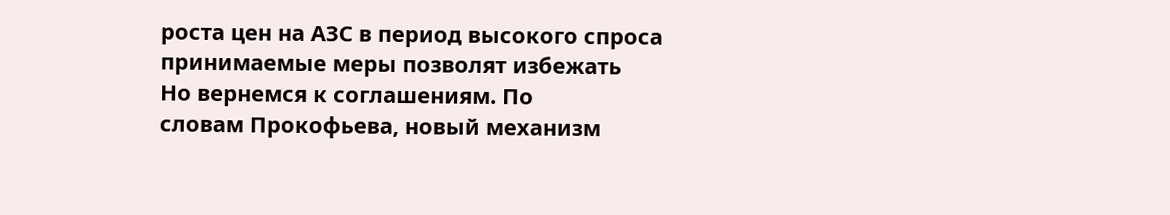роста цен на АЗС в период высокого спроса принимаемые меры позволят избежать
Но вернемся к соглашениям. По
словам Прокофьева, новый механизм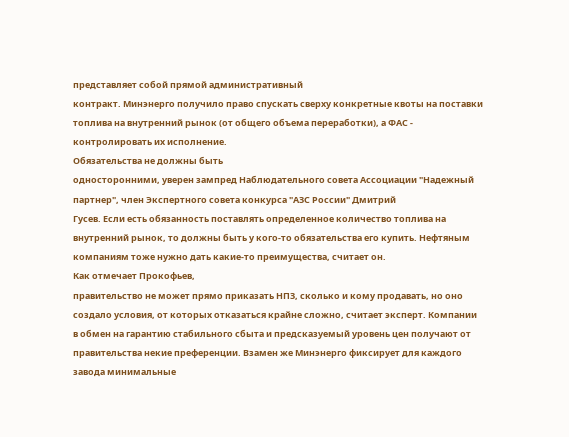представляет собой прямой административный
контракт. Минэнерго получило право спускать сверху конкретные квоты на поставки
топлива на внутренний рынок (от общего объема переработки), а ФАС -
контролировать их исполнение.
Обязательства не должны быть
односторонними, уверен зампред Наблюдательного совета Ассоциации "Надежный
партнер", член Экспертного совета конкурса "АЗС России" Дмитрий
Гусев. Если есть обязанность поставлять определенное количество топлива на
внутренний рынок, то должны быть у кого-то обязательства его купить. Нефтяным
компаниям тоже нужно дать какие-то преимущества, считает он.
Как отмечает Прокофьев,
правительство не может прямо приказать НПЗ, сколько и кому продавать, но оно
создало условия, от которых отказаться крайне сложно, считает эксперт. Компании
в обмен на гарантию стабильного сбыта и предсказуемый уровень цен получают от
правительства некие преференции. Взамен же Минэнерго фиксирует для каждого
завода минимальные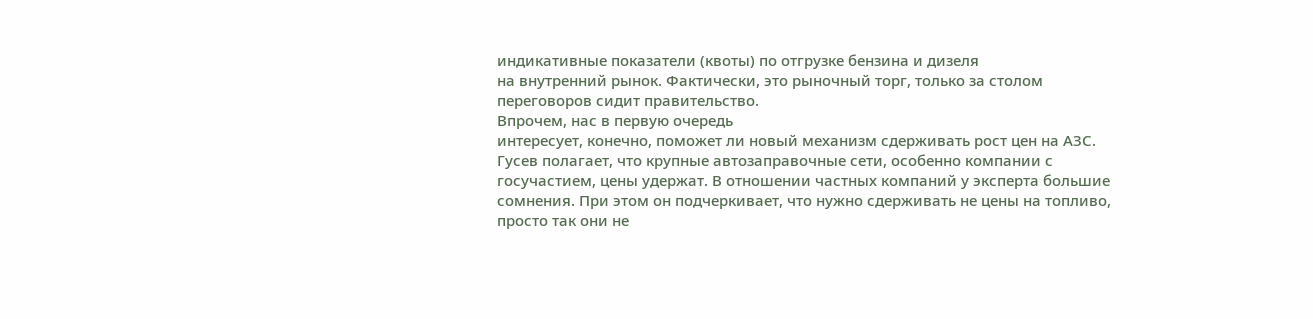индикативные показатели (квоты) по отгрузке бензина и дизеля
на внутренний рынок. Фактически, это рыночный торг, только за столом
переговоров сидит правительство.
Впрочем, нас в первую очередь
интересует, конечно, поможет ли новый механизм сдерживать рост цен на АЗС.
Гусев полагает, что крупные автозаправочные сети, особенно компании с
госучастием, цены удержат. В отношении частных компаний у эксперта большие
сомнения. При этом он подчеркивает, что нужно сдерживать не цены на топливо,
просто так они не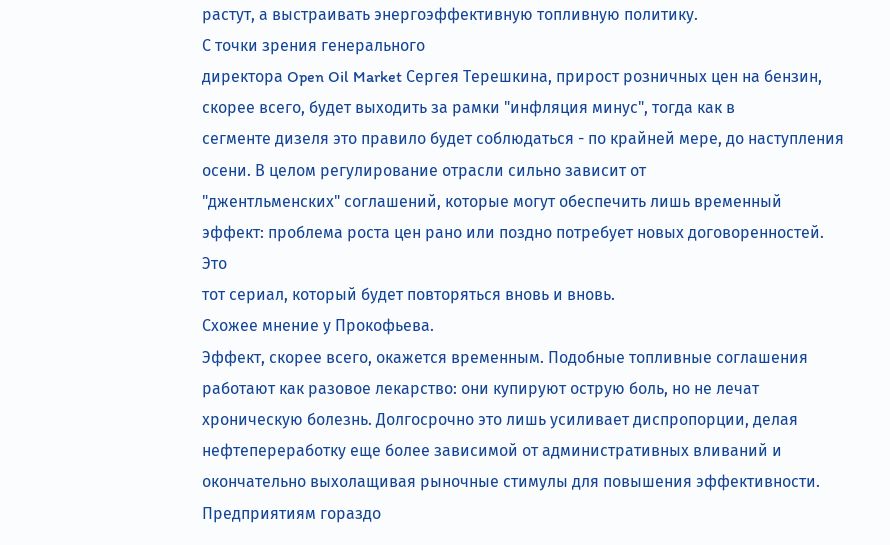растут, а выстраивать энергоэффективную топливную политику.
С точки зрения генерального
директора Open Oil Market Сергея Терешкина, прирост розничных цен на бензин,
скорее всего, будет выходить за рамки "инфляция минус", тогда как в
сегменте дизеля это правило будет соблюдаться - по крайней мере, до наступления
осени. В целом регулирование отрасли сильно зависит от
"джентльменских" соглашений, которые могут обеспечить лишь временный
эффект: проблема роста цен рано или поздно потребует новых договоренностей. Это
тот сериал, который будет повторяться вновь и вновь.
Схожее мнение у Прокофьева.
Эффект, скорее всего, окажется временным. Подобные топливные соглашения
работают как разовое лекарство: они купируют острую боль, но не лечат
хроническую болезнь. Долгосрочно это лишь усиливает диспропорции, делая
нефтепереработку еще более зависимой от административных вливаний и
окончательно выхолащивая рыночные стимулы для повышения эффективности.
Предприятиям гораздо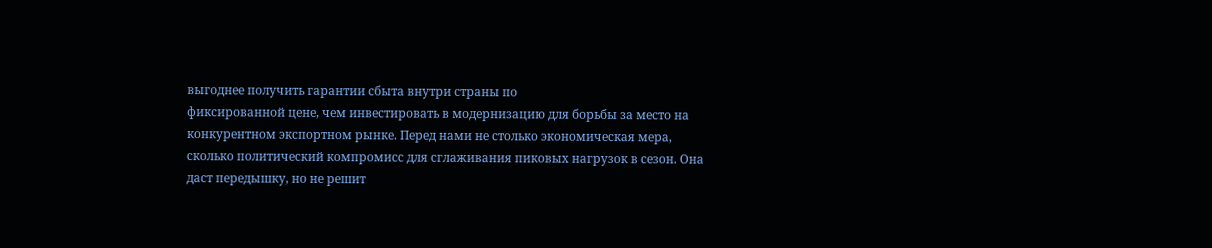выгоднее получить гарантии сбыта внутри страны по
фиксированной цене, чем инвестировать в модернизацию для борьбы за место на
конкурентном экспортном рынке. Перед нами не столько экономическая мера,
сколько политический компромисс для сглаживания пиковых нагрузок в сезон. Она
даст передышку, но не решит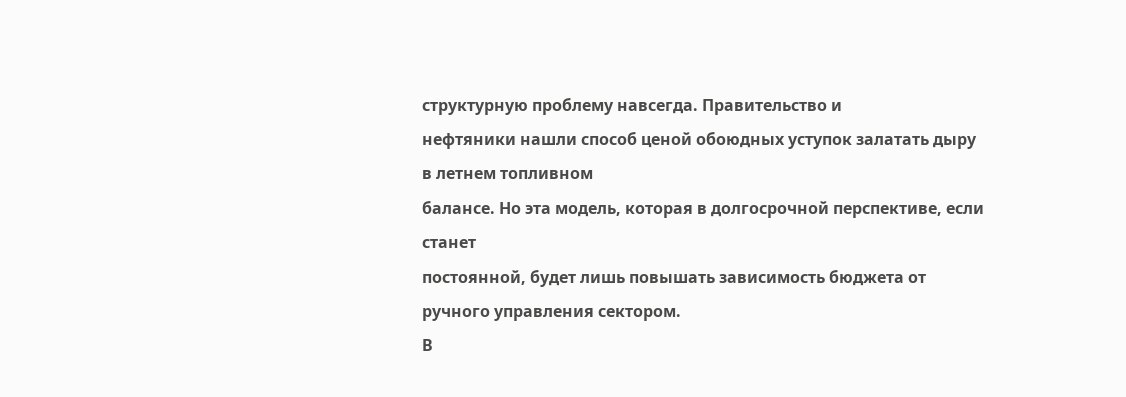структурную проблему навсегда. Правительство и
нефтяники нашли способ ценой обоюдных уступок залатать дыру в летнем топливном
балансе. Но эта модель, которая в долгосрочной перспективе, если станет
постоянной, будет лишь повышать зависимость бюджета от ручного управления сектором.
В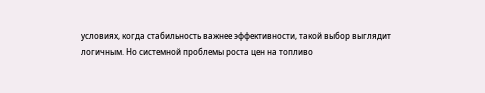условиях, когда стабильность важнее эффективности, такой выбор выглядит
логичным. Но системной проблемы роста цен на топливо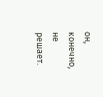он, конечно, не решает.